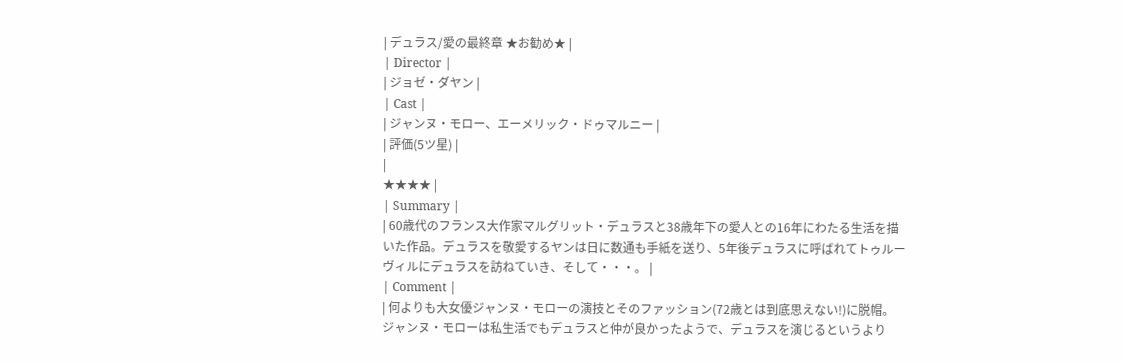| デュラス/愛の最終章 ★お勧め★ |
| Director |
| ジョゼ・ダヤン |
| Cast |
| ジャンヌ・モロー、エーメリック・ドゥマルニー |
| 評価(5ツ星) |
|
★★★★ |
| Summary |
| 60歳代のフランス大作家マルグリット・デュラスと38歳年下の愛人との16年にわたる生活を描いた作品。デュラスを敬愛するヤンは日に数通も手紙を送り、5年後デュラスに呼ばれてトゥルーヴィルにデュラスを訪ねていき、そして・・・。 |
| Comment |
| 何よりも大女優ジャンヌ・モローの演技とそのファッション(72歳とは到底思えない!)に脱帽。ジャンヌ・モローは私生活でもデュラスと仲が良かったようで、デュラスを演じるというより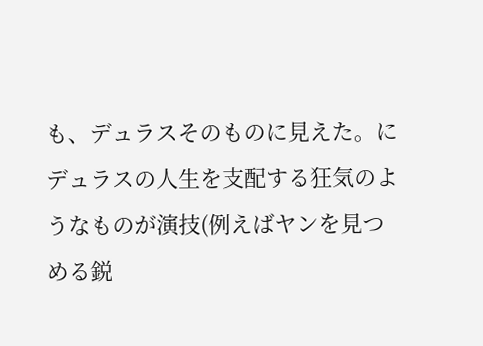も、デュラスそのものに見えた。にデュラスの人生を支配する狂気のようなものが演技(例えばヤンを見つめる鋭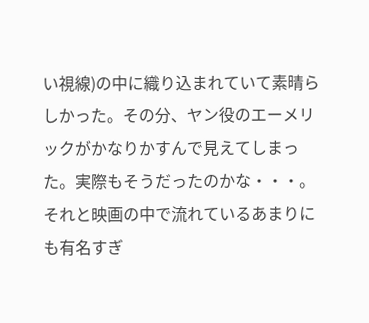い視線)の中に織り込まれていて素晴らしかった。その分、ヤン役のエーメリックがかなりかすんで見えてしまった。実際もそうだったのかな・・・。それと映画の中で流れているあまりにも有名すぎ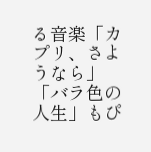る音楽「カプリ、さようなら」「バラ色の人生」もぴ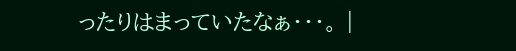ったりはまっていたなぁ・・・。 |